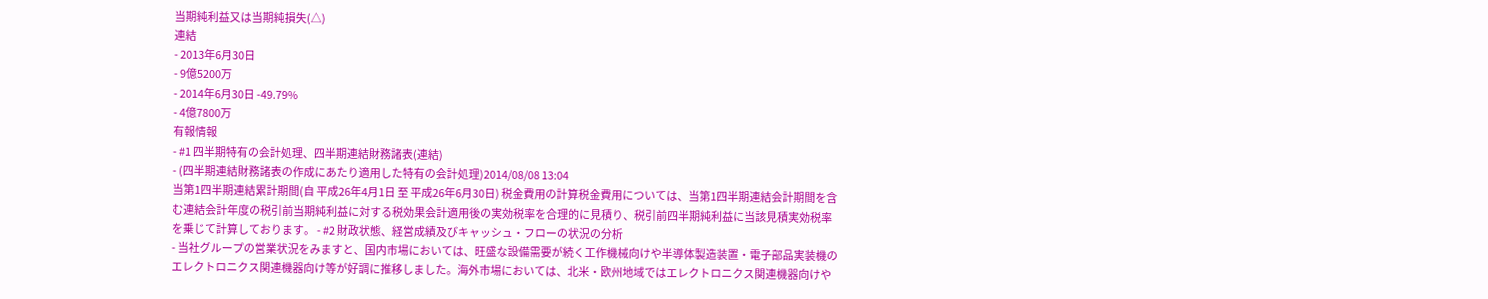当期純利益又は当期純損失(△)
連結
- 2013年6月30日
- 9億5200万
- 2014年6月30日 -49.79%
- 4億7800万
有報情報
- #1 四半期特有の会計処理、四半期連結財務諸表(連結)
- (四半期連結財務諸表の作成にあたり適用した特有の会計処理)2014/08/08 13:04
当第1四半期連結累計期間(自 平成26年4月1日 至 平成26年6月30日) 税金費用の計算税金費用については、当第1四半期連結会計期間を含む連結会計年度の税引前当期純利益に対する税効果会計適用後の実効税率を合理的に見積り、税引前四半期純利益に当該見積実効税率を乗じて計算しております。 - #2 財政状態、経営成績及びキャッシュ・フローの状況の分析
- 当社グループの営業状況をみますと、国内市場においては、旺盛な設備需要が続く工作機械向けや半導体製造装置・電子部品実装機のエレクトロニクス関連機器向け等が好調に推移しました。海外市場においては、北米・欧州地域ではエレクトロニクス関連機器向けや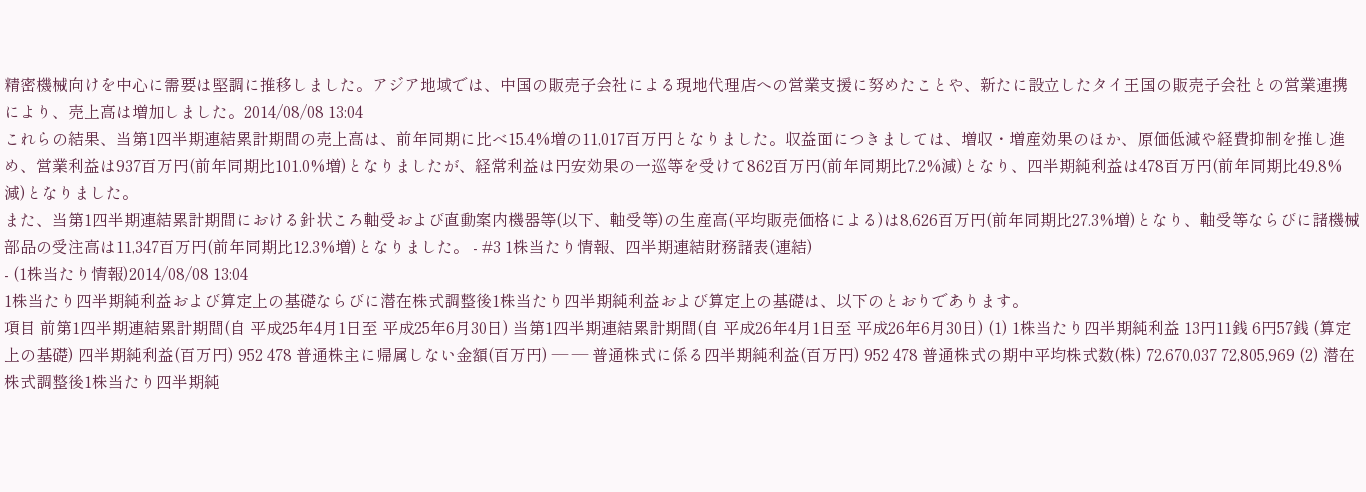精密機械向けを中心に需要は堅調に推移しました。アジア地域では、中国の販売子会社による現地代理店への営業支援に努めたことや、新たに設立したタイ王国の販売子会社との営業連携により、売上高は増加しました。2014/08/08 13:04
これらの結果、当第1四半期連結累計期間の売上高は、前年同期に比べ15.4%増の11,017百万円となりました。収益面につきましては、増収・増産効果のほか、原価低減や経費抑制を推し進め、営業利益は937百万円(前年同期比101.0%増)となりましたが、経常利益は円安効果の一巡等を受けて862百万円(前年同期比7.2%減)となり、四半期純利益は478百万円(前年同期比49.8%減)となりました。
また、当第1四半期連結累計期間における針状ころ軸受および直動案内機器等(以下、軸受等)の生産高(平均販売価格による)は8,626百万円(前年同期比27.3%増)となり、軸受等ならびに諸機械部品の受注高は11,347百万円(前年同期比12.3%増)となりました。 - #3 1株当たり情報、四半期連結財務諸表(連結)
- (1株当たり情報)2014/08/08 13:04
1株当たり四半期純利益および算定上の基礎ならびに潜在株式調整後1株当たり四半期純利益および算定上の基礎は、以下のとおりであります。
項目 前第1四半期連結累計期間(自 平成25年4月1日至 平成25年6月30日) 当第1四半期連結累計期間(自 平成26年4月1日至 平成26年6月30日) (1) 1株当たり四半期純利益 13円11銭 6円57銭 (算定上の基礎) 四半期純利益(百万円) 952 478 普通株主に帰属しない金額(百万円) ― ― 普通株式に係る四半期純利益(百万円) 952 478 普通株式の期中平均株式数(株) 72,670,037 72,805,969 (2) 潜在株式調整後1株当たり四半期純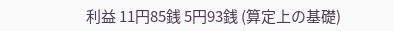利益 11円85銭 5円93銭 (算定上の基礎)